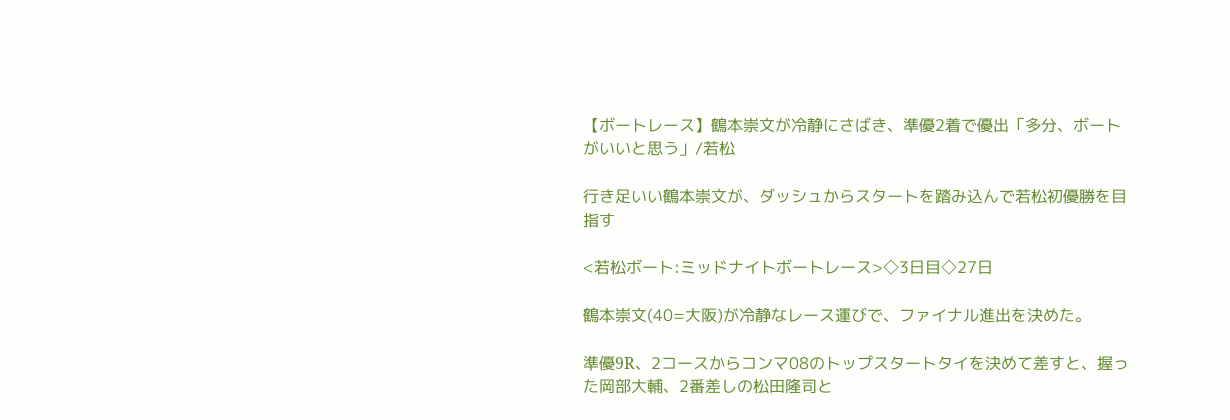【ボートレース】鶴本崇文が冷静にさばき、準優2着で優出「多分、ボートがいいと思う」/若松

行き足いい鶴本崇文が、ダッシュからスタートを踏み込んで若松初優勝を目指す

<若松ボート:ミッドナイトボートレース>◇3日目◇27日

鶴本崇文(40=大阪)が冷静なレース運びで、ファイナル進出を決めた。

準優9R、2コースからコンマ08のトップスタートタイを決めて差すと、握った岡部大輔、2番差しの松田隆司と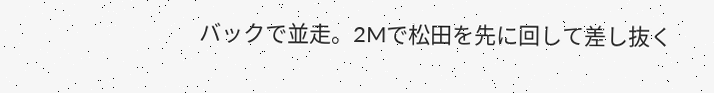バックで並走。2Mで松田を先に回して差し抜く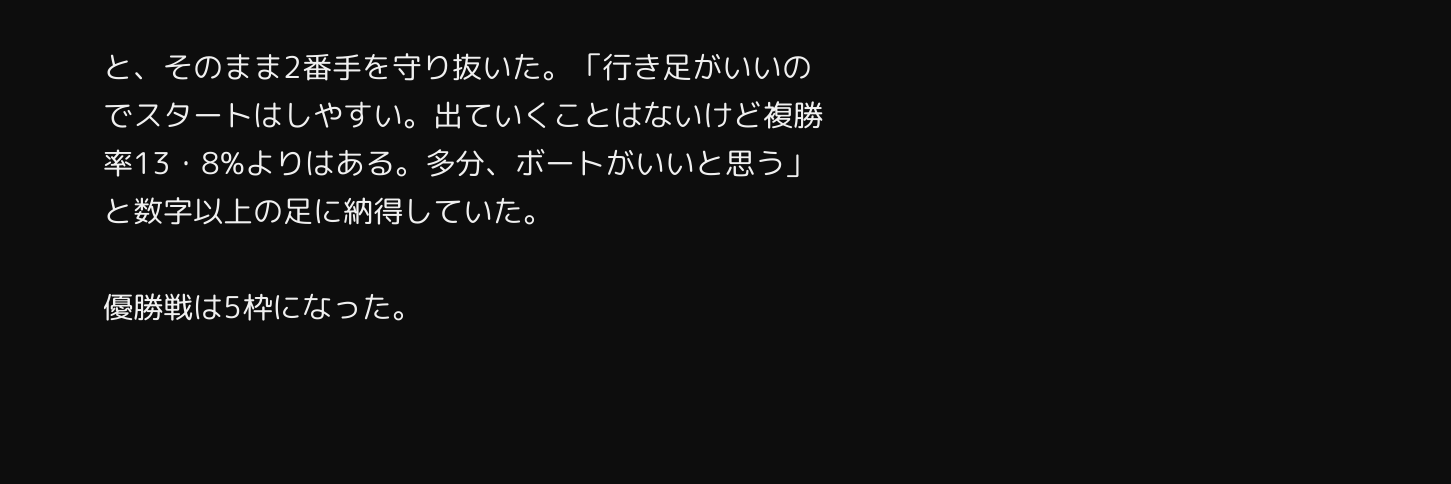と、そのまま2番手を守り抜いた。「行き足がいいのでスタートはしやすい。出ていくことはないけど複勝率13・8%よりはある。多分、ボートがいいと思う」と数字以上の足に納得していた。

優勝戦は5枠になった。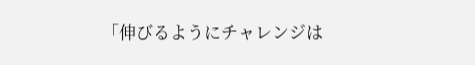「伸びるようにチャレンジは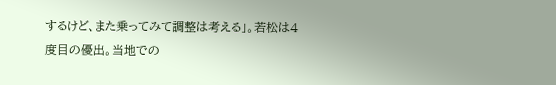するけど、また乗ってみて調整は考える」。若松は4度目の優出。当地での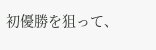初優勝を狙って、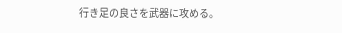行き足の良さを武器に攻める。